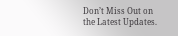Don’t Miss Out on the Latest Updates.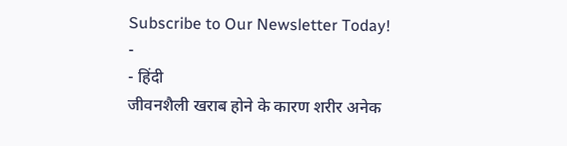Subscribe to Our Newsletter Today!
-
- हिंदी
जीवनशैली खराब होने के कारण शरीर अनेक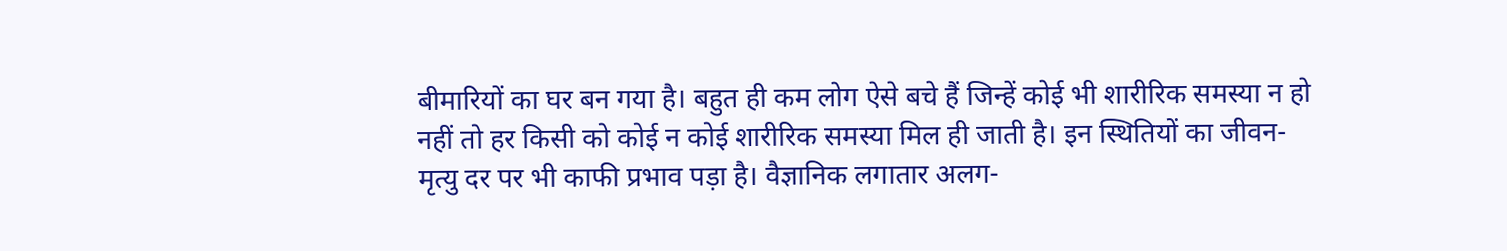बीमारियों का घर बन गया है। बहुत ही कम लोग ऐसे बचे हैं जिन्हें कोई भी शारीरिक समस्या न हो नहीं तो हर किसी को कोई न कोई शारीरिक समस्या मिल ही जाती है। इन स्थितियों का जीवन-मृत्यु दर पर भी काफी प्रभाव पड़ा है। वैज्ञानिक लगातार अलग-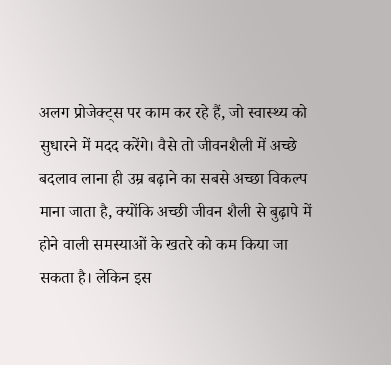अलग प्रोजेक्ट्स पर काम कर रहे हैं, जो स्वास्थ्य को सुधारने में मदद करेंगे। वैसे तो जीवनशैली में अच्छे बदलाव लाना ही उम्र बढ़ाने का सबसे अच्छा विकल्प माना जाता है, क्योंकि अच्छी जीवन शैली से बुढ़ापे में होने वाली समस्याओं के खतरे को कम किया जा सकता है। लेकिन इस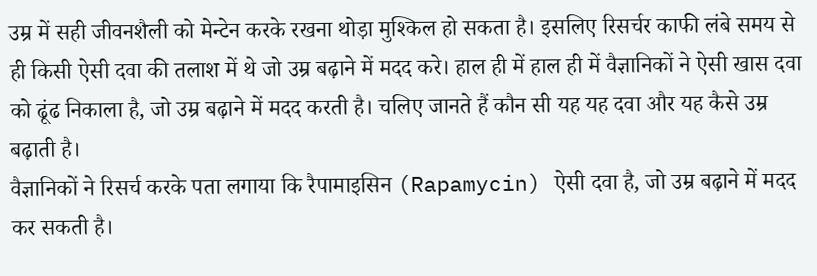उम्र में सही जीवनशैली को मेन्टेन करके रखना थोड़ा मुश्किल हो सकता है। इसलिए रिसर्चर काफी लंबे समय से ही किसी ऐसी दवा की तलाश में थे जो उम्र बढ़ाने में मदद करे। हाल ही में हाल ही में वैज्ञानिकों ने ऐसी खास दवा को ढूंढ निकाला है, जो उम्र बढ़ाने में मदद करती है। चलिए जानते हैं कौन सी यह यह दवा और यह कैसे उम्र बढ़ाती है।
वैज्ञानिकों ने रिसर्च करके पता लगाया कि रैपामाइसिन (Rapamycin) ऐसी दवा है, जो उम्र बढ़ाने में मदद कर सकती है।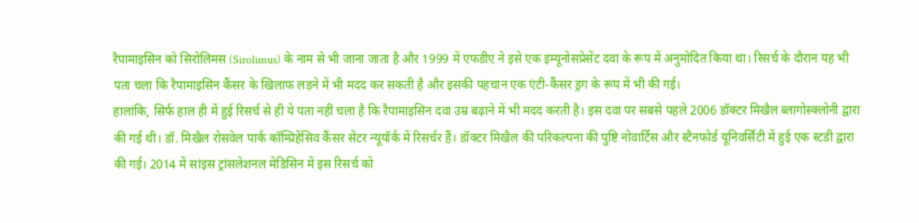रैपामाइसिन को सिरोलिमस (Sirolimus) के नाम से भी जाना जाता है और 1999 में एफडीए ने इसे एक इम्यूनोसप्रेसेंट दवा के रूप में अनुमोदित किया था। रिसर्च के दौरान यह भी पता चला कि रैपामाइसिन कैंसर के खिलाफ लड़ने में भी मदद कर सकती है और इसकी पहचान एक एंटी-कैंसर ड्रग के रूप में भी की गई।
हालांकि, सिर्फ हाल ही में हुई रिसर्च से ही ये पता नहीं चला है कि रैपामाइसिन दवा उम्र बढ़ाने में भी मदद करती है। इस दवा पर सबसे पहले 2006 डॉक्टर मिखैल ब्लागोस्क्लोनी द्वारा की गई थी। डॉ. मिखैल रोसवेल पार्क कॉम्प्रिहेंसिव कैंसर सेंटर न्यूयॉर्क में रिसर्चर हैं। डॉक्टर मिखैल की परिकल्पना की पुष्टि नोवार्टिस और स्टैनफोर्ड यूनिवर्सिटी में हुई एक स्टडी द्वारा की गई। 2014 में सांइस ट्रांसलेशनल मेडिसिन में इस रिसर्च को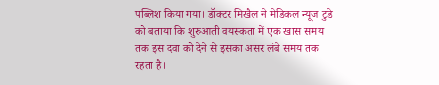पब्लिश किया गया। डॉक्टर मिखैल ने मेडिकल न्यूज टुडे को बताया कि शुरुआती वयस्कता में एक खास समय तक इस दवा को देने से इसका असर लंबे समय तक रहता है।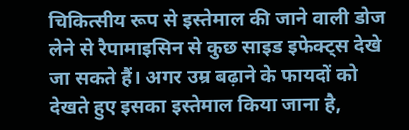चिकित्सीय रूप से इस्तेमाल की जाने वाली डोज लेने से रैपामाइसिन से कुछ साइड इफेक्ट्स देखे जा सकते हैं। अगर उम्र बढ़ाने के फायदों को देखते हुए इसका इस्तेमाल किया जाना है,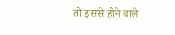तो इससे होने वाले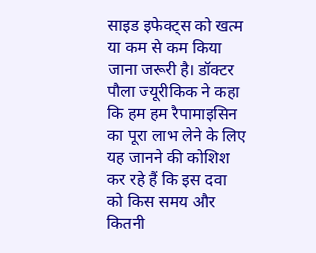साइड इफेक्ट्स को खत्म या कम से कम किया जाना जरूरी है। डॉक्टर पौला ज्यूरीकिक ने कहा कि हम हम रैपामाइसिन का पूरा लाभ लेने के लिए यह जानने की कोशिश कर रहे हैं कि इस दवा को किस समय और कितनी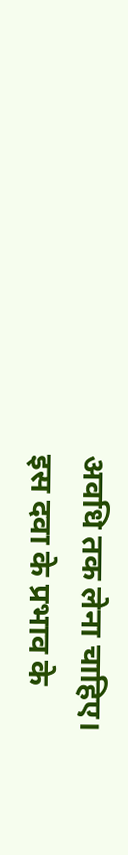अवधि तक लेना चाहिए।
इस दवा के प्रभाव के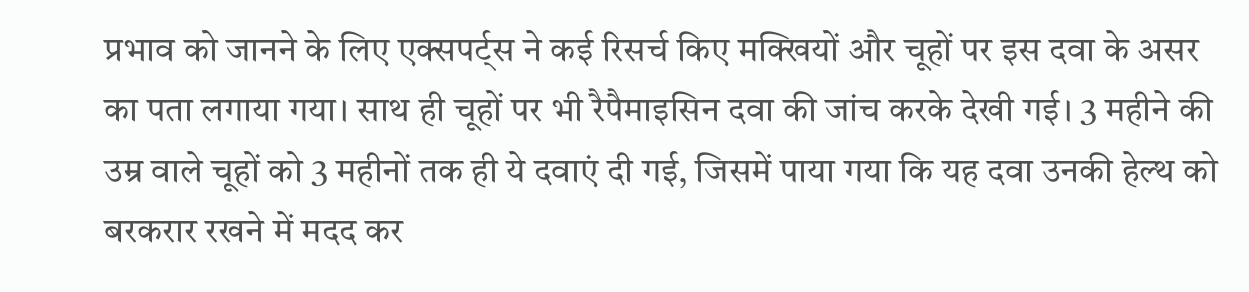प्रभाव को जानने के लिए एक्सपर्ट्स ने कई रिसर्च किए मक्खियों और चूहों पर इस दवा के असर का पता लगाया गया। साथ ही चूहों पर भी रैपैमाइसिन दवा की जांच करके देखी गई। 3 महीने की उम्र वाले चूहों को 3 महीनों तक ही ये दवाएं दी गई, जिसमें पाया गया कि यह दवा उनकी हेल्थ को बरकरार रखने में मदद कर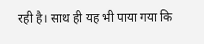रही है। साथ ही यह भी पाया गया कि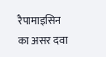रैपामाइसिन का असर दवा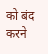को बंद करने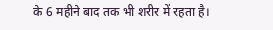के 6 महीने बाद तक भी शरीर में रहता है।